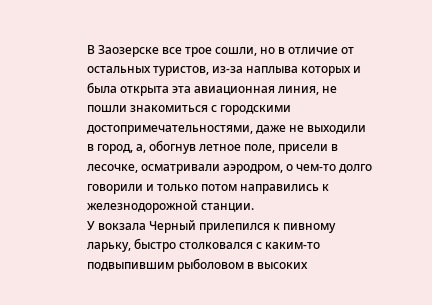В Заозерске все трое сошли, но в отличие от остальных туристов, из-за наплыва которых и была открыта эта авиационная линия, не пошли знакомиться с городскими достопримечательностями, даже не выходили в город, а, обогнув летное поле, присели в лесочке, осматривали аэродром, о чем-то долго говорили и только потом направились к железнодорожной станции.
У вокзала Черный прилепился к пивному ларьку, быстро столковался с каким-то подвыпившим рыболовом в высоких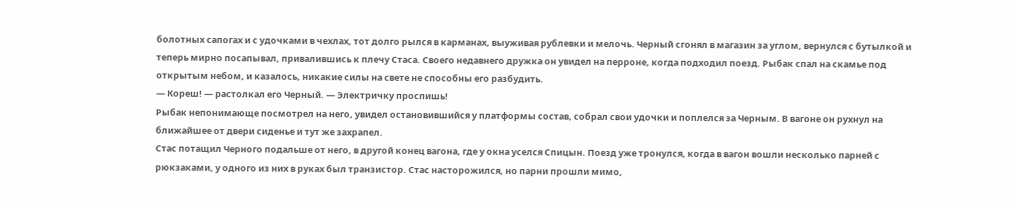болотных сапогах и с удочками в чехлах, тот долго рылся в карманах, выуживая рублевки и мелочь. Черный сгонял в магазин за углом, вернулся с бутылкой и теперь мирно посапывал, привалившись к плечу Стаса. Своего недавнего дружка он увидел на перроне, когда подходил поезд. Рыбак спал на скамье под открытым небом, и казалось, никакие силы на свете не способны его разбудить.
— Кореш! — растолкал его Черный. — Электричку проспишь!
Рыбак непонимающе посмотрел на него, увидел остановившийся у платформы состав, собрал свои удочки и поплелся за Черным. В вагоне он рухнул на ближайшее от двери сиденье и тут же захрапел.
Стас потащил Черного подальше от него, в другой конец вагона, где у окна уселся Спицын. Поезд уже тронулся, когда в вагон вошли несколько парней с рюкзаками, у одного из них в руках был транзистор. Стас насторожился, но парни прошли мимо,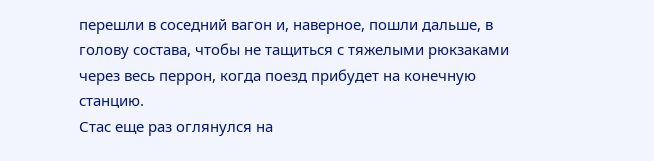перешли в соседний вагон и, наверное, пошли дальше, в голову состава, чтобы не тащиться с тяжелыми рюкзаками через весь перрон, когда поезд прибудет на конечную станцию.
Стас еще раз оглянулся на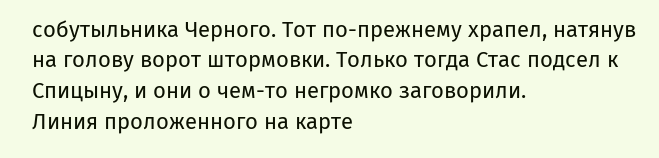собутыльника Черного. Тот по-прежнему храпел, натянув на голову ворот штормовки. Только тогда Стас подсел к Спицыну, и они о чем-то негромко заговорили.
Линия проложенного на карте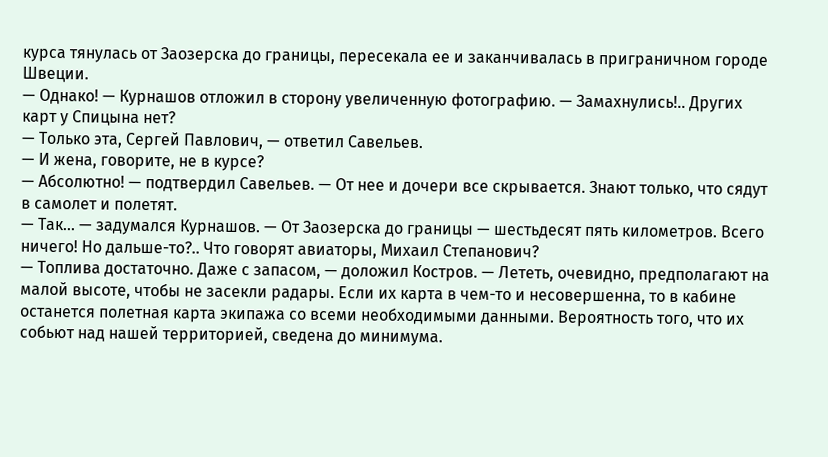курса тянулась от Заозерска до границы, пересекала ее и заканчивалась в приграничном городе Швеции.
— Однако! — Курнашов отложил в сторону увеличенную фотографию. — Замахнулись!.. Других карт у Спицына нет?
— Только эта, Сергей Павлович, — ответил Савельев.
— И жена, говорите, не в курсе?
— Абсолютно! — подтвердил Савельев. — От нее и дочери все скрывается. Знают только, что сядут в самолет и полетят.
— Так... — задумался Курнашов. — От Заозерска до границы — шестьдесят пять километров. Всего ничего! Но дальше-то?.. Что говорят авиаторы, Михаил Степанович?
— Топлива достаточно. Даже с запасом, — доложил Костров. — Лететь, очевидно, предполагают на малой высоте, чтобы не засекли радары. Если их карта в чем-то и несовершенна, то в кабине останется полетная карта экипажа со всеми необходимыми данными. Вероятность того, что их собьют над нашей территорией, сведена до минимума.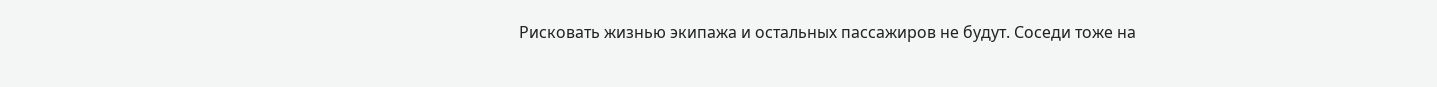Рисковать жизнью экипажа и остальных пассажиров не будут. Соседи тоже на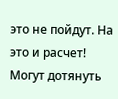это не пойдут. На это и расчет! Могут дотянуть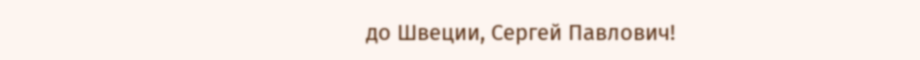до Швеции, Сергей Павлович!